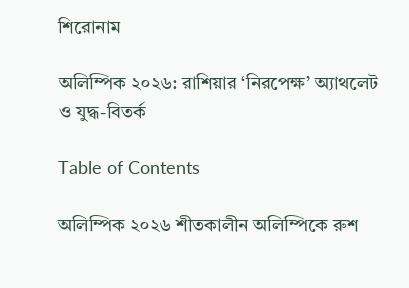শিরোনাম

অলিম্পিক ২০২৬: রাশিয়ার ‘নিরপেক্ষ’ অ্যাথলেট ও যুদ্ধ-বিতর্ক

Table of Contents

অলিম্পিক ২০২৬ শীতকালীন অলিম্পিকে রুশ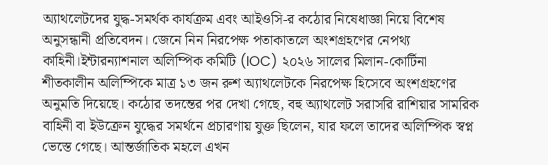অ্যাথলেটদের যুদ্ধ-সমর্থক কার্যক্রম এবং আইওসি-র কঠোর নিষেধাজ্ঞা নিয়ে বিশেষ অনুসন্ধানী প্রতিবেদন। জেনে নিন নিরপেক্ষ পতাকাতলে অংশগ্রহণের নেপথ্য কাহিনী।ইন্টারন্যাশনাল অলিম্পিক কমিটি (IOC) ২০২৬ সালের মিলান-কোর্টিনা শীতকালীন অলিম্পিকে মাত্র ১৩ জন রুশ অ্যাথলেটকে নিরপেক্ষ হিসেবে অংশগ্রহণের অনুমতি দিয়েছে। কঠোর তদন্তের পর দেখা গেছে, বহু অ্যাথলেট সরাসরি রাশিয়ার সামরিক বাহিনী বা ইউক্রেন যুদ্ধের সমর্থনে প্রচারণায় যুক্ত ছিলেন, যার ফলে তাদের অলিম্পিক স্বপ্ন ভেস্তে গেছে। আন্তর্জাতিক মহলে এখন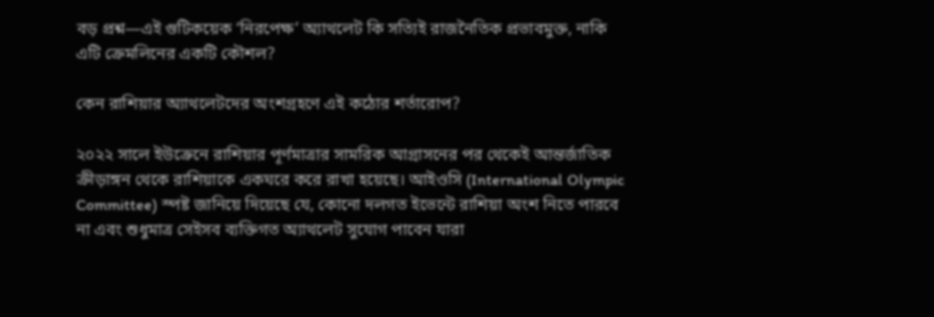বড় প্রশ্ন—এই গুটিকয়েক ‘নিরপেক্ষ’ অ্যাথলেট কি সত্যিই রাজনৈতিক প্রভাবমুক্ত, নাকি এটি ক্রেমলিনের একটি কৌশল?

কেন রাশিয়ার অ্যাথলেটদের অংশগ্রহণে এই কঠোর শর্তারোপ?

২০২২ সালে ইউক্রেনে রাশিয়ার পূর্ণমাত্রার সামরিক আগ্রাসনের পর থেকেই আন্তর্জাতিক ক্রীড়াঙ্গন থেকে রাশিয়াকে একঘরে করে রাখা হয়েছে। আইওসি (International Olympic Committee) স্পষ্ট জানিয়ে দিয়েছে যে, কোনো দলগত ইভেন্টে রাশিয়া অংশ নিতে পারবে না এবং শুধুমাত্র সেইসব ব্যক্তিগত অ্যাথলেট সুযোগ পাবেন যারা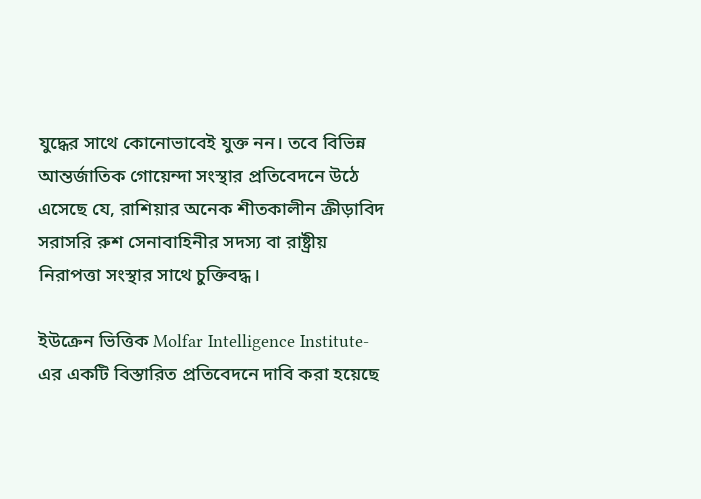যুদ্ধের সাথে কোনোভাবেই যুক্ত নন। তবে বিভিন্ন আন্তর্জাতিক গোয়েন্দা সংস্থার প্রতিবেদনে উঠে এসেছে যে, রাশিয়ার অনেক শীতকালীন ক্রীড়াবিদ সরাসরি রুশ সেনাবাহিনীর সদস্য বা রাষ্ট্রীয় নিরাপত্তা সংস্থার সাথে চুক্তিবদ্ধ।

ইউক্রেন ভিত্তিক Molfar Intelligence Institute-এর একটি বিস্তারিত প্রতিবেদনে দাবি করা হয়েছে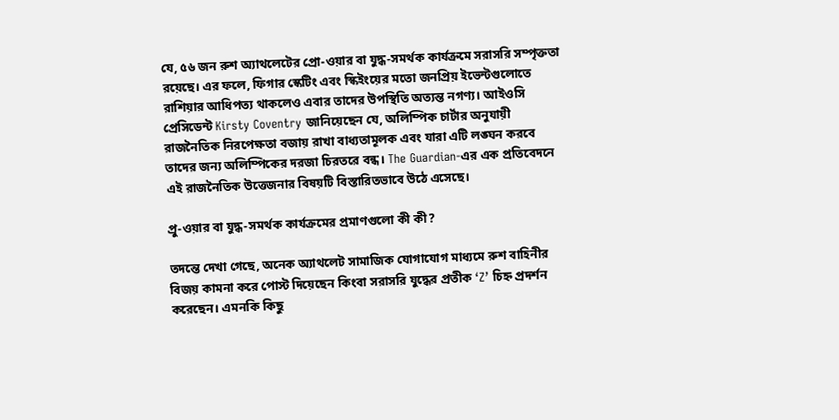যে, ৫৬ জন রুশ অ্যাথলেটের প্রো-ওয়ার বা যুদ্ধ-সমর্থক কার্যক্রমে সরাসরি সম্পৃক্ততা রয়েছে। এর ফলে, ফিগার স্কেটিং এবং স্কিইংয়ের মতো জনপ্রিয় ইভেন্টগুলোতে রাশিয়ার আধিপত্য থাকলেও এবার তাদের উপস্থিতি অত্যন্ত নগণ্য। আইওসি প্রেসিডেন্ট Kirsty Coventry জানিয়েছেন যে, অলিম্পিক চার্টার অনুযায়ী রাজনৈতিক নিরপেক্ষতা বজায় রাখা বাধ্যতামূলক এবং যারা এটি লঙ্ঘন করবে তাদের জন্য অলিম্পিকের দরজা চিরতরে বন্ধ। The Guardian-এর এক প্রতিবেদনে এই রাজনৈতিক উত্তেজনার বিষয়টি বিস্তারিতভাবে উঠে এসেছে।

প্রু-ওয়ার বা যুদ্ধ-সমর্থক কার্যক্রমের প্রমাণগুলো কী কী?

তদন্তে দেখা গেছে, অনেক অ্যাথলেট সামাজিক যোগাযোগ মাধ্যমে রুশ বাহিনীর বিজয় কামনা করে পোস্ট দিয়েছেন কিংবা সরাসরি যুদ্ধের প্রতীক ‘Z’ চিহ্ন প্রদর্শন করেছেন। এমনকি কিছু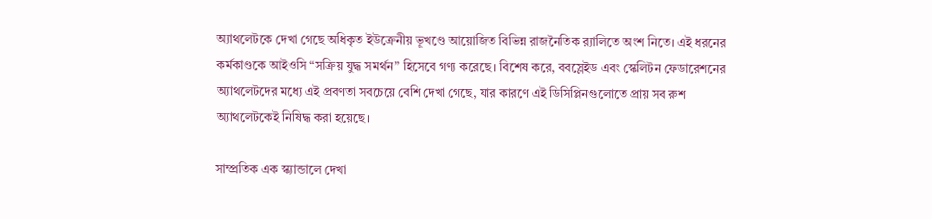অ্যাথলেটকে দেখা গেছে অধিকৃত ইউক্রেনীয় ভূখণ্ডে আয়োজিত বিভিন্ন রাজনৈতিক র‍্যালিতে অংশ নিতে। এই ধরনের কর্মকাণ্ডকে আইওসি “সক্রিয় যুদ্ধ সমর্থন” হিসেবে গণ্য করেছে। বিশেষ করে, ববস্লেইড এবং স্কেলিটন ফেডারেশনের অ্যাথলেটদের মধ্যে এই প্রবণতা সবচেয়ে বেশি দেখা গেছে, যার কারণে এই ডিসিপ্লিনগুলোতে প্রায় সব রুশ অ্যাথলেটকেই নিষিদ্ধ করা হয়েছে।

সাম্প্রতিক এক স্ক্যান্ডালে দেখা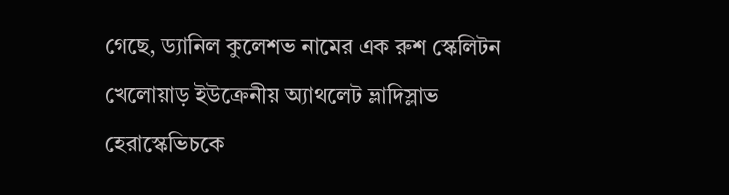গেছে, ড্যানিল কুলেশভ নামের এক রুশ স্কেলিটন খেলোয়াড় ইউক্রেনীয় অ্যাথলেট ভ্লাদিস্লাভ হেরাস্কেভিচকে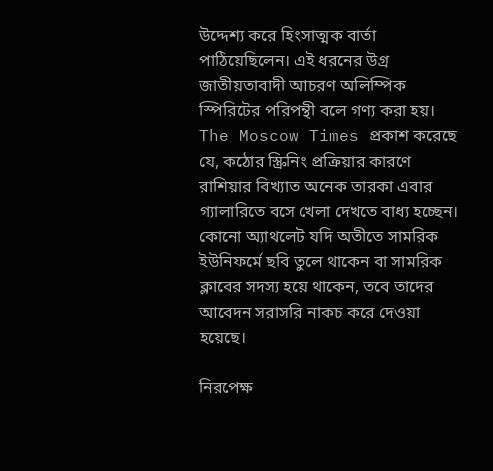উদ্দেশ্য করে হিংসাত্মক বার্তা পাঠিয়েছিলেন। এই ধরনের উগ্র জাতীয়তাবাদী আচরণ অলিম্পিক স্পিরিটের পরিপন্থী বলে গণ্য করা হয়। The Moscow Times প্রকাশ করেছে যে, কঠোর স্ক্রিনিং প্রক্রিয়ার কারণে রাশিয়ার বিখ্যাত অনেক তারকা এবার গ্যালারিতে বসে খেলা দেখতে বাধ্য হচ্ছেন। কোনো অ্যাথলেট যদি অতীতে সামরিক ইউনিফর্মে ছবি তুলে থাকেন বা সামরিক ক্লাবের সদস্য হয়ে থাকেন, তবে তাদের আবেদন সরাসরি নাকচ করে দেওয়া হয়েছে।

নিরপেক্ষ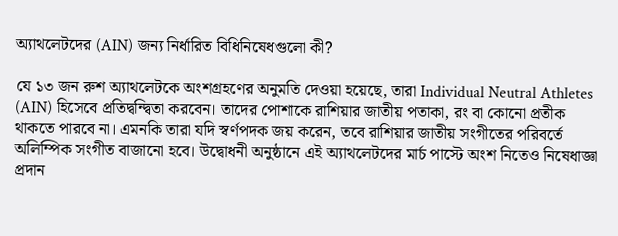অ্যাথলেটদের (AIN) জন্য নির্ধারিত বিধিনিষেধগুলো কী?

যে ১৩ জন রুশ অ্যাথলেটকে অংশগ্রহণের অনুমতি দেওয়া হয়েছে, তারা Individual Neutral Athletes (AIN) হিসেবে প্রতিদ্বন্দ্বিতা করবেন। তাদের পোশাকে রাশিয়ার জাতীয় পতাকা, রং বা কোনো প্রতীক থাকতে পারবে না। এমনকি তারা যদি স্বর্ণপদক জয় করেন, তবে রাশিয়ার জাতীয় সংগীতের পরিবর্তে অলিম্পিক সংগীত বাজানো হবে। উদ্বোধনী অনুষ্ঠানে এই অ্যাথলেটদের মার্চ পাস্টে অংশ নিতেও নিষেধাজ্ঞা প্রদান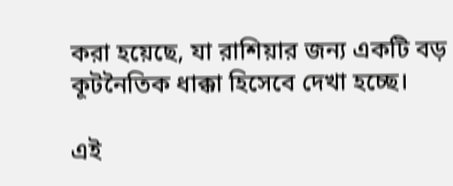করা হয়েছে, যা রাশিয়ার জন্য একটি বড় কূটনৈতিক ধাক্কা হিসেবে দেখা হচ্ছে।

এই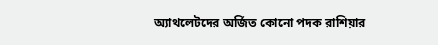অ্যাথলেটদের অর্জিত কোনো পদক রাশিয়ার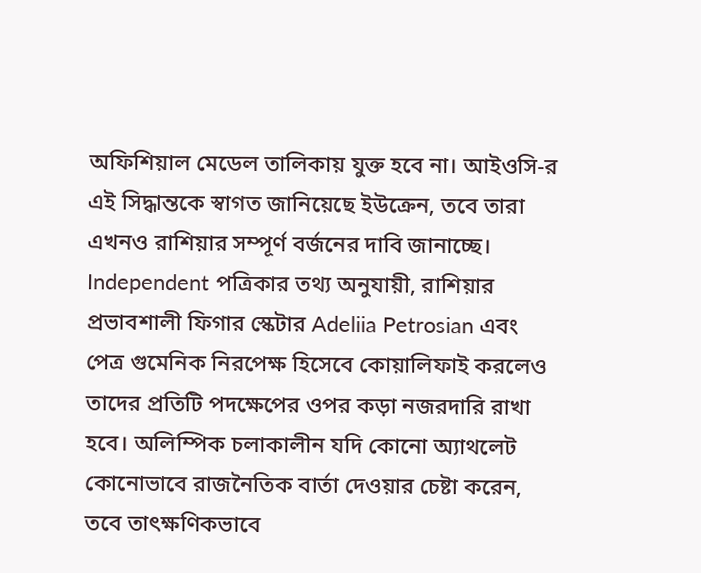অফিশিয়াল মেডেল তালিকায় যুক্ত হবে না। আইওসি-র এই সিদ্ধান্তকে স্বাগত জানিয়েছে ইউক্রেন, তবে তারা এখনও রাশিয়ার সম্পূর্ণ বর্জনের দাবি জানাচ্ছে। Independent পত্রিকার তথ্য অনুযায়ী, রাশিয়ার প্রভাবশালী ফিগার স্কেটার Adeliia Petrosian এবং পেত্র গুমেনিক নিরপেক্ষ হিসেবে কোয়ালিফাই করলেও তাদের প্রতিটি পদক্ষেপের ওপর কড়া নজরদারি রাখা হবে। অলিম্পিক চলাকালীন যদি কোনো অ্যাথলেট কোনোভাবে রাজনৈতিক বার্তা দেওয়ার চেষ্টা করেন, তবে তাৎক্ষণিকভাবে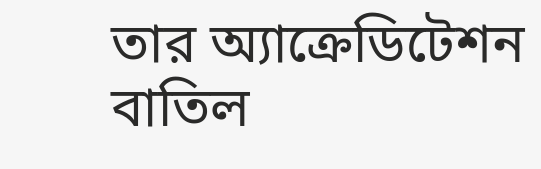তার অ্যাক্রেডিটেশন বাতিল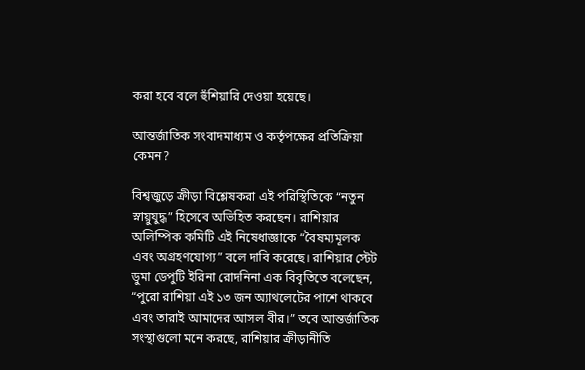করা হবে বলে হুঁশিয়ারি দেওয়া হয়েছে।

আন্তর্জাতিক সংবাদমাধ্যম ও কর্তৃপক্ষের প্রতিক্রিয়া কেমন?

বিশ্বজুড়ে ক্রীড়া বিশ্লেষকরা এই পরিস্থিতিকে “নতুন স্নায়ুযুদ্ধ” হিসেবে অভিহিত করছেন। রাশিয়ার অলিম্পিক কমিটি এই নিষেধাজ্ঞাকে “বৈষম্যমূলক এবং অগ্রহণযোগ্য” বলে দাবি করেছে। রাশিয়ার স্টেট ডুমা ডেপুটি ইরিনা রোদনিনা এক বিবৃতিতে বলেছেন, “পুরো রাশিয়া এই ১৩ জন অ্যাথলেটের পাশে থাকবে এবং তারাই আমাদের আসল বীর।” তবে আন্তর্জাতিক সংস্থাগুলো মনে করছে, রাশিয়ার ক্রীড়ানীতি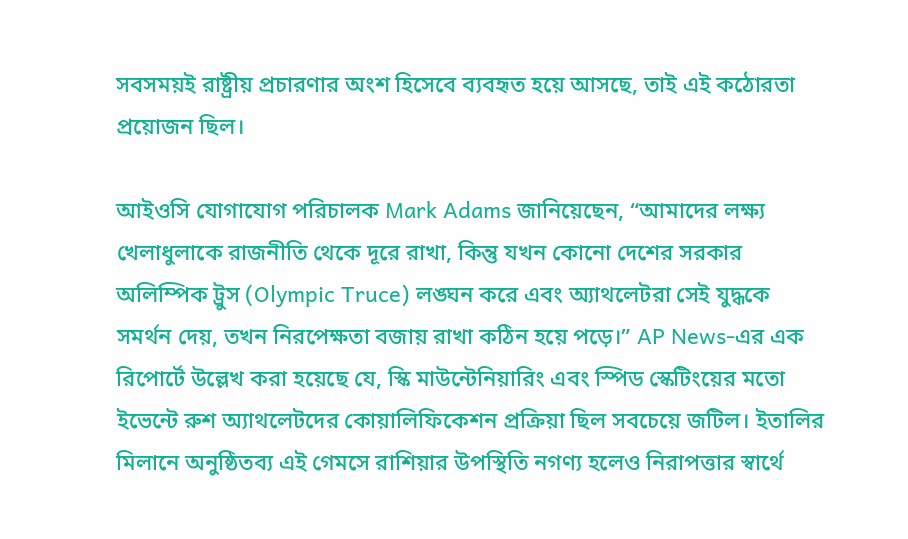সবসময়ই রাষ্ট্রীয় প্রচারণার অংশ হিসেবে ব্যবহৃত হয়ে আসছে, তাই এই কঠোরতা প্রয়োজন ছিল।

আইওসি যোগাযোগ পরিচালক Mark Adams জানিয়েছেন, “আমাদের লক্ষ্য খেলাধুলাকে রাজনীতি থেকে দূরে রাখা, কিন্তু যখন কোনো দেশের সরকার অলিম্পিক ট্রুস (Olympic Truce) লঙ্ঘন করে এবং অ্যাথলেটরা সেই যুদ্ধকে সমর্থন দেয়, তখন নিরপেক্ষতা বজায় রাখা কঠিন হয়ে পড়ে।” AP News-এর এক রিপোর্টে উল্লেখ করা হয়েছে যে, স্কি মাউন্টেনিয়ারিং এবং স্পিড স্কেটিংয়ের মতো ইভেন্টে রুশ অ্যাথলেটদের কোয়ালিফিকেশন প্রক্রিয়া ছিল সবচেয়ে জটিল। ইতালির মিলানে অনুষ্ঠিতব্য এই গেমসে রাশিয়ার উপস্থিতি নগণ্য হলেও নিরাপত্তার স্বার্থে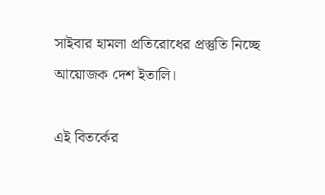সাইবার হামলা প্রতিরোধের প্রস্তুতি নিচ্ছে আয়োজক দেশ ইতালি।

এই বিতর্কের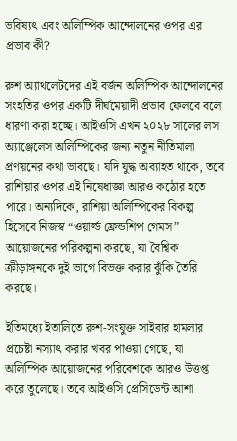ভবিষ্যৎ এবং অলিম্পিক আন্দোলনের ওপর এর প্রভাব কী?

রুশ অ্যাথলেটদের এই বর্জন অলিম্পিক আন্দোলনের সংহতির ওপর একটি দীর্ঘমেয়াদী প্রভাব ফেলবে বলে ধারণা করা হচ্ছে। আইওসি এখন ২০২৮ সালের লস অ্যাঞ্জেলেস অলিম্পিকের জন্য নতুন নীতিমালা প্রণয়নের কথা ভাবছে। যদি যুদ্ধ অব্যাহত থাকে, তবে রাশিয়ার ওপর এই নিষেধাজ্ঞা আরও কঠোর হতে পারে। অন্যদিকে, রাশিয়া অলিম্পিকের বিকল্প হিসেবে নিজস্ব “ওয়ার্ল্ড ফ্রেন্ডশিপ গেমস” আয়োজনের পরিকল্পনা করছে, যা বৈশ্বিক ক্রীড়াঙ্গনকে দুই ভাগে বিভক্ত করার ঝুঁকি তৈরি করছে।

ইতিমধ্যে ইতালিতে রুশ-সংযুক্ত সাইবার হামলার প্রচেষ্টা নস্যাৎ করার খবর পাওয়া গেছে, যা অলিম্পিক আয়োজনের পরিবেশকে আরও উত্তপ্ত করে তুলেছে। তবে আইওসি প্রেসিডেন্ট আশা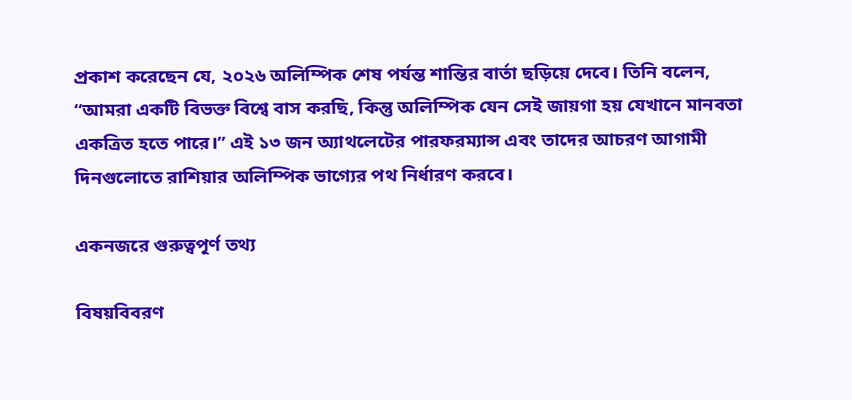প্রকাশ করেছেন যে, ২০২৬ অলিম্পিক শেষ পর্যন্ত শান্তির বার্তা ছড়িয়ে দেবে। তিনি বলেন, “আমরা একটি বিভক্ত বিশ্বে বাস করছি, কিন্তু অলিম্পিক যেন সেই জায়গা হয় যেখানে মানবতা একত্রিত হতে পারে।” এই ১৩ জন অ্যাথলেটের পারফরম্যান্স এবং তাদের আচরণ আগামী দিনগুলোতে রাশিয়ার অলিম্পিক ভাগ্যের পথ নির্ধারণ করবে।

একনজরে গুরুত্বপূর্ণ তথ্য

বিষয়বিবরণ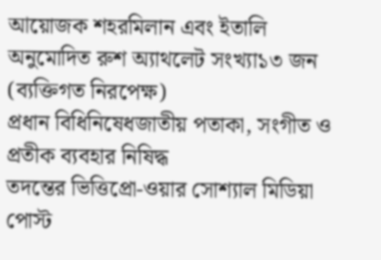আয়োজক শহরমিলান এবং ইতালি
অনুমোদিত রুশ অ্যাথলেট সংখ্যা১৩ জন (ব্যক্তিগত নিরপেক্ষ)
প্রধান বিধিনিষেধজাতীয় পতাকা, সংগীত ও প্রতীক ব্যবহার নিষিদ্ধ
তদন্তের ভিত্তিপ্রো-ওয়ার সোশ্যাল মিডিয়া পোস্ট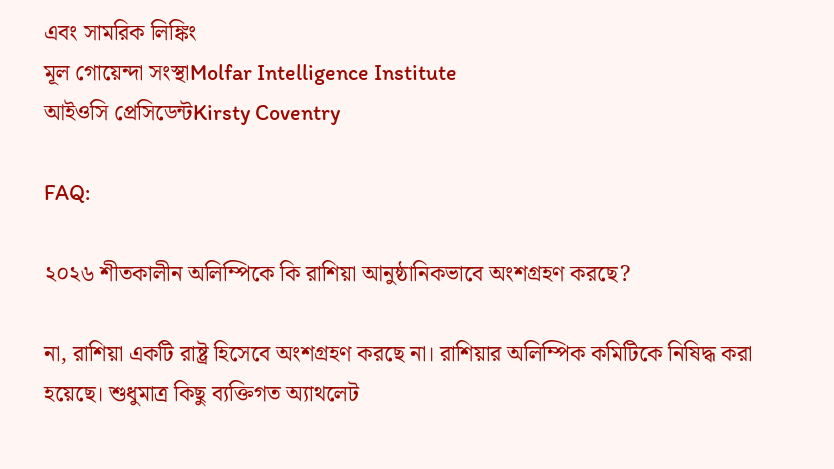এবং সামরিক লিঙ্কিং
মূল গোয়েন্দা সংস্থাMolfar Intelligence Institute
আইওসি প্রেসিডেন্টKirsty Coventry

FAQ:

২০২৬ শীতকালীন অলিম্পিকে কি রাশিয়া আনুষ্ঠানিকভাবে অংশগ্রহণ করছে?

না, রাশিয়া একটি রাষ্ট্র হিসেবে অংশগ্রহণ করছে না। রাশিয়ার অলিম্পিক কমিটিকে নিষিদ্ধ করা হয়েছে। শুধুমাত্র কিছু ব্যক্তিগত অ্যাথলেট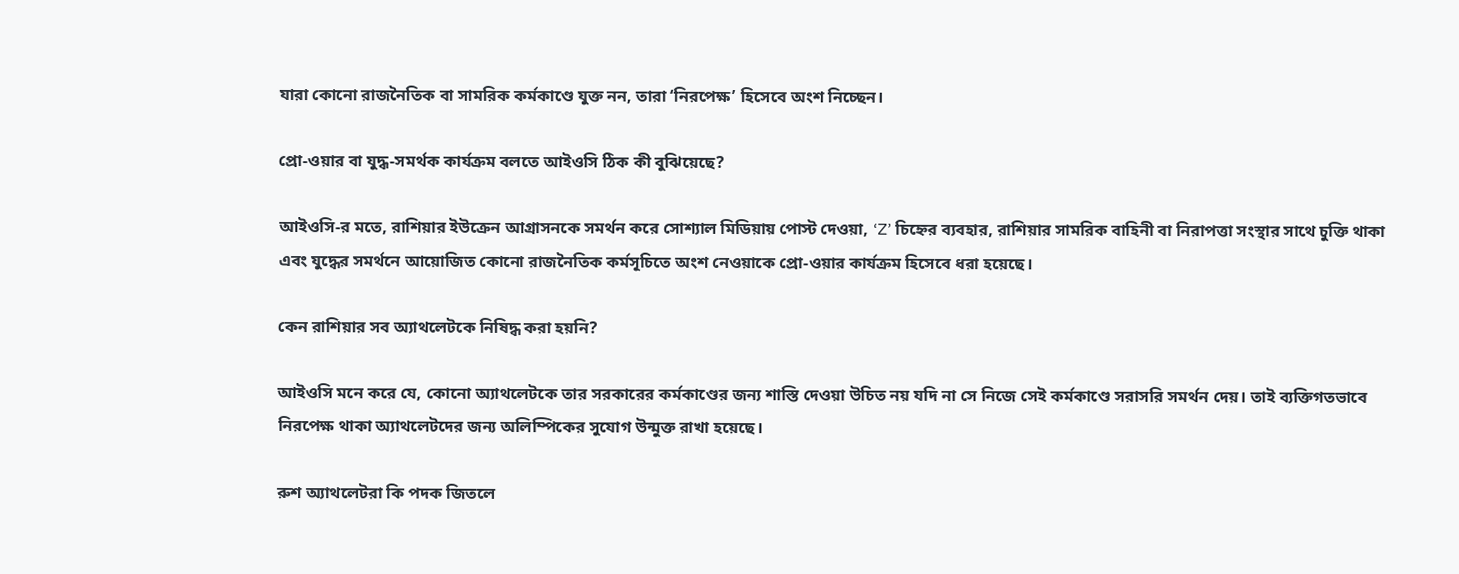যারা কোনো রাজনৈতিক বা সামরিক কর্মকাণ্ডে যুক্ত নন, তারা ‘নিরপেক্ষ’ হিসেবে অংশ নিচ্ছেন।

প্রো-ওয়ার বা যুদ্ধ-সমর্থক কার্যক্রম বলতে আইওসি ঠিক কী বুঝিয়েছে?

আইওসি-র মতে, রাশিয়ার ইউক্রেন আগ্রাসনকে সমর্থন করে সোশ্যাল মিডিয়ায় পোস্ট দেওয়া, ‘Z’ চিহ্নের ব্যবহার, রাশিয়ার সামরিক বাহিনী বা নিরাপত্তা সংস্থার সাথে চুক্তি থাকা এবং যুদ্ধের সমর্থনে আয়োজিত কোনো রাজনৈতিক কর্মসূচিতে অংশ নেওয়াকে প্রো-ওয়ার কার্যক্রম হিসেবে ধরা হয়েছে।

কেন রাশিয়ার সব অ্যাথলেটকে নিষিদ্ধ করা হয়নি?

আইওসি মনে করে যে, কোনো অ্যাথলেটকে তার সরকারের কর্মকাণ্ডের জন্য শাস্তি দেওয়া উচিত নয় যদি না সে নিজে সেই কর্মকাণ্ডে সরাসরি সমর্থন দেয়। তাই ব্যক্তিগতভাবে নিরপেক্ষ থাকা অ্যাথলেটদের জন্য অলিম্পিকের সুযোগ উন্মুক্ত রাখা হয়েছে।

রুশ অ্যাথলেটরা কি পদক জিতলে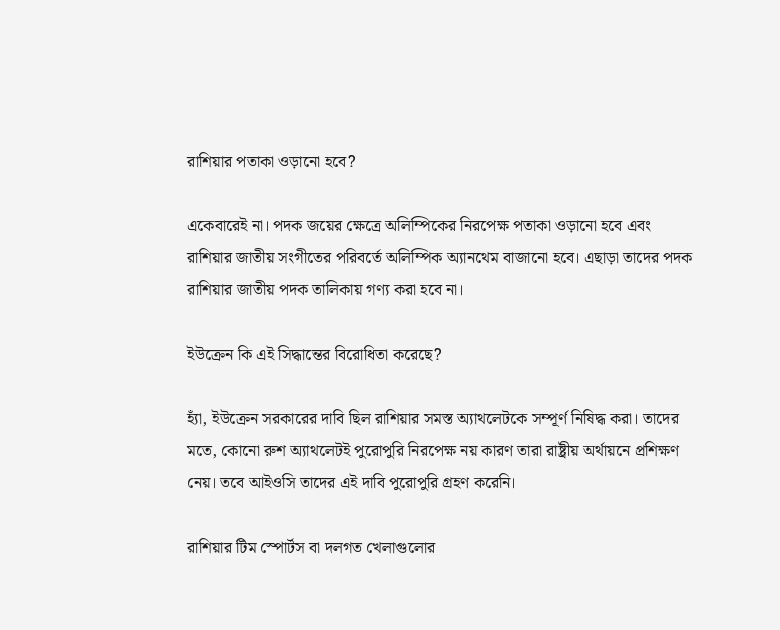রাশিয়ার পতাকা ওড়ানো হবে?

একেবারেই না। পদক জয়ের ক্ষেত্রে অলিম্পিকের নিরপেক্ষ পতাকা ওড়ানো হবে এবং রাশিয়ার জাতীয় সংগীতের পরিবর্তে অলিম্পিক অ্যানথেম বাজানো হবে। এছাড়া তাদের পদক রাশিয়ার জাতীয় পদক তালিকায় গণ্য করা হবে না।

ইউক্রেন কি এই সিদ্ধান্তের বিরোধিতা করেছে?

হ্যাঁ, ইউক্রেন সরকারের দাবি ছিল রাশিয়ার সমস্ত অ্যাথলেটকে সম্পূর্ণ নিষিদ্ধ করা। তাদের মতে, কোনো রুশ অ্যাথলেটই পুরোপুরি নিরপেক্ষ নয় কারণ তারা রাষ্ট্রীয় অর্থায়নে প্রশিক্ষণ নেয়। তবে আইওসি তাদের এই দাবি পুরোপুরি গ্রহণ করেনি।

রাশিয়ার টিম স্পোর্টস বা দলগত খেলাগুলোর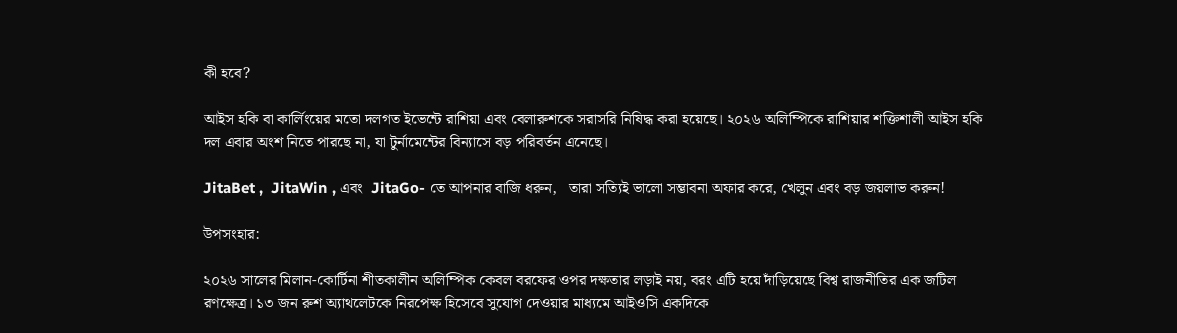কী হবে?

আইস হকি বা কার্লিংয়ের মতো দলগত ইভেন্টে রাশিয়া এবং বেলারুশকে সরাসরি নিষিদ্ধ করা হয়েছে। ২০২৬ অলিম্পিকে রাশিয়ার শক্তিশালী আইস হকি দল এবার অংশ নিতে পারছে না, যা টুর্নামেন্টের বিন্যাসে বড় পরিবর্তন এনেছে।

JitaBet ,  JitaWin , এবং  JitaGo- তে আপনার বাজি ধরুন,   তারা সত্যিই ভালো সম্ভাবনা অফার করে, খেলুন এবং বড় জয়লাভ করুন!

উপসংহার:

২০২৬ সালের মিলান-কোর্টিনা শীতকালীন অলিম্পিক কেবল বরফের ওপর দক্ষতার লড়াই নয়, বরং এটি হয়ে দাঁড়িয়েছে বিশ্ব রাজনীতির এক জটিল রণক্ষেত্র। ১৩ জন রুশ অ্যাথলেটকে নিরপেক্ষ হিসেবে সুযোগ দেওয়ার মাধ্যমে আইওসি একদিকে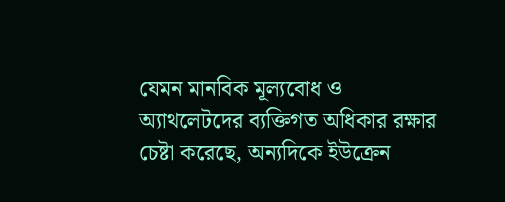যেমন মানবিক মূল্যবোধ ও অ্যাথলেটদের ব্যক্তিগত অধিকার রক্ষার চেষ্টা করেছে, অন্যদিকে ইউক্রেন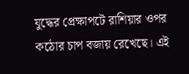যুদ্ধের প্রেক্ষাপটে রাশিয়ার ওপর কঠোর চাপ বজায় রেখেছে। এই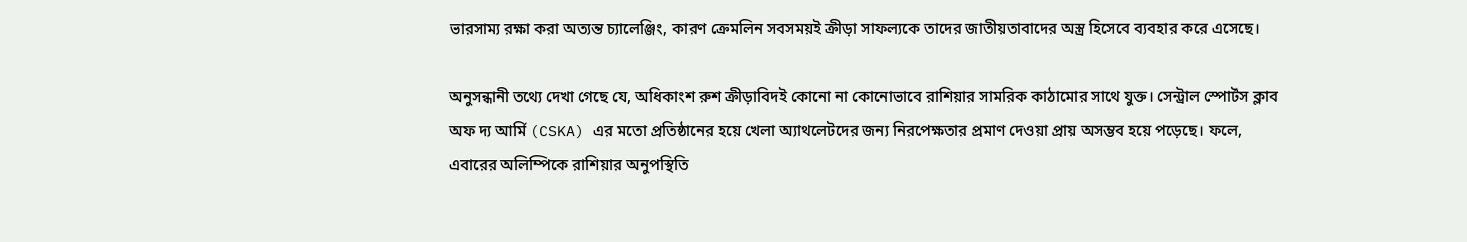ভারসাম্য রক্ষা করা অত্যন্ত চ্যালেঞ্জিং, কারণ ক্রেমলিন সবসময়ই ক্রীড়া সাফল্যকে তাদের জাতীয়তাবাদের অস্ত্র হিসেবে ব্যবহার করে এসেছে।

অনুসন্ধানী তথ্যে দেখা গেছে যে, অধিকাংশ রুশ ক্রীড়াবিদই কোনো না কোনোভাবে রাশিয়ার সামরিক কাঠামোর সাথে যুক্ত। সেন্ট্রাল স্পোর্টস ক্লাব অফ দ্য আর্মি (CSKA) এর মতো প্রতিষ্ঠানের হয়ে খেলা অ্যাথলেটদের জন্য নিরপেক্ষতার প্রমাণ দেওয়া প্রায় অসম্ভব হয়ে পড়েছে। ফলে, এবারের অলিম্পিকে রাশিয়ার অনুপস্থিতি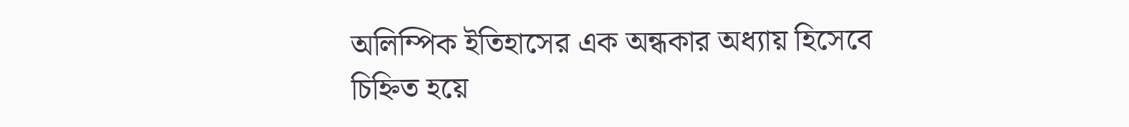অলিম্পিক ইতিহাসের এক অন্ধকার অধ্যায় হিসেবে চিহ্নিত হয়ে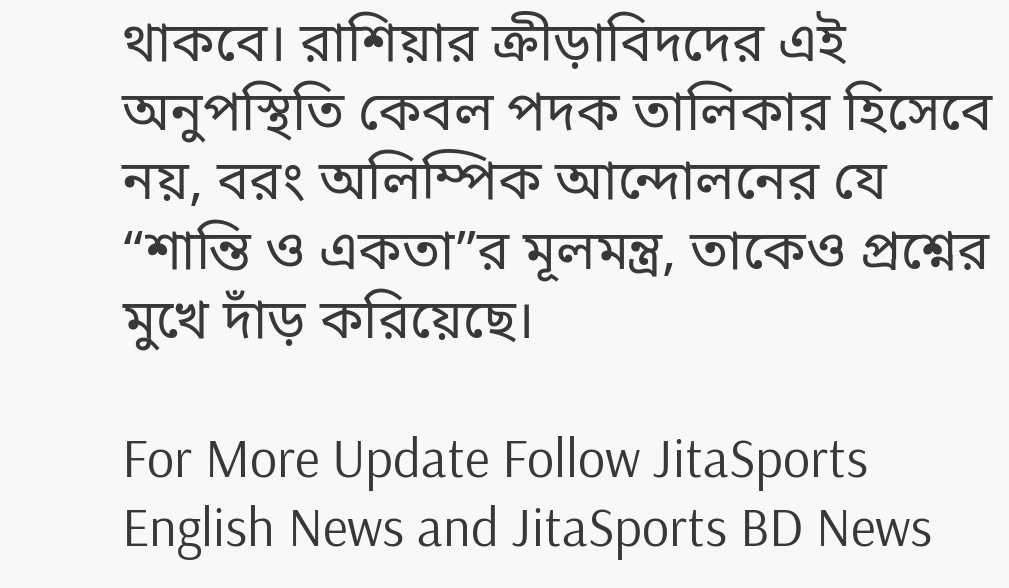থাকবে। রাশিয়ার ক্রীড়াবিদদের এই অনুপস্থিতি কেবল পদক তালিকার হিসেবে নয়, বরং অলিম্পিক আন্দোলনের যে “শান্তি ও একতা”র মূলমন্ত্র, তাকেও প্রশ্নের মুখে দাঁড় করিয়েছে।

For More Update Follow JitaSports English News and JitaSports BD News